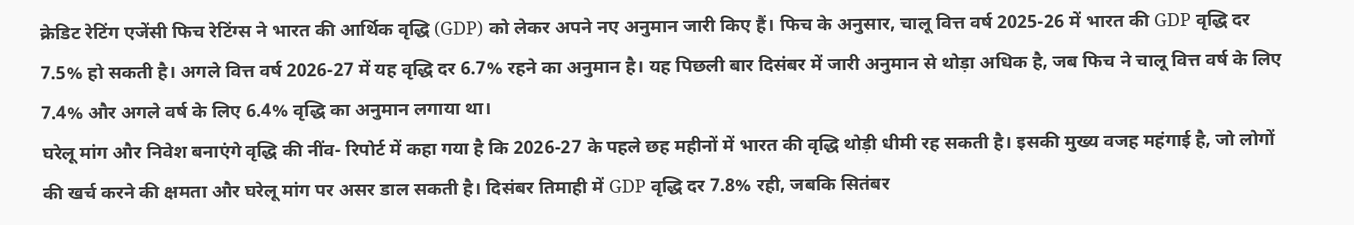क्रेडिट रेटिंग एजेंसी फिच रेटिंग्स ने भारत की आर्थिक वृद्धि (GDP) को लेकर अपने नए अनुमान जारी किए हैं। फिच के अनुसार, चालू वित्त वर्ष 2025-26 में भारत की GDP वृद्धि दर 7.5% हो सकती है। अगले वित्त वर्ष 2026-27 में यह वृद्धि दर 6.7% रहने का अनुमान है। यह पिछली बार दिसंबर में जारी अनुमान से थोड़ा अधिक है, जब फिच ने चालू वित्त वर्ष के लिए 7.4% और अगले वर्ष के लिए 6.4% वृद्धि का अनुमान लगाया था।
घरेलू मांग और निवेश बनाएंगे वृद्धि की नींव- रिपोर्ट में कहा गया है कि 2026-27 के पहले छह महीनों में भारत की वृद्धि थोड़ी धीमी रह सकती है। इसकी मुख्य वजह महंगाई है, जो लोगों की खर्च करने की क्षमता और घरेलू मांग पर असर डाल सकती है। दिसंबर तिमाही में GDP वृद्धि दर 7.8% रही, जबकि सितंबर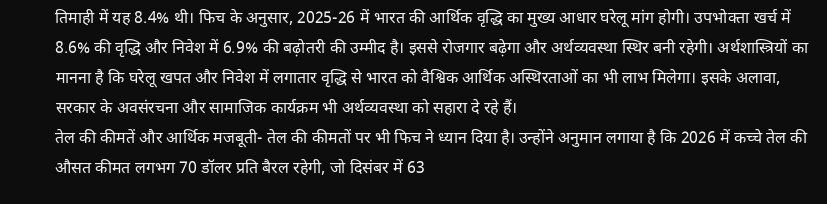तिमाही में यह 8.4% थी। फिच के अनुसार, 2025-26 में भारत की आर्थिक वृद्धि का मुख्य आधार घरेलू मांग होगी। उपभोक्ता खर्च में 8.6% की वृद्धि और निवेश में 6.9% की बढ़ोतरी की उम्मीद है। इससे रोजगार बढ़ेगा और अर्थव्यवस्था स्थिर बनी रहेगी। अर्थशास्त्रियों का मानना है कि घरेलू खपत और निवेश में लगातार वृद्धि से भारत को वैश्विक आर्थिक अस्थिरताओं का भी लाभ मिलेगा। इसके अलावा, सरकार के अवसंरचना और सामाजिक कार्यक्रम भी अर्थव्यवस्था को सहारा दे रहे हैं।
तेल की कीमतें और आर्थिक मजबूती- तेल की कीमतों पर भी फिच ने ध्यान दिया है। उन्होंने अनुमान लगाया है कि 2026 में कच्चे तेल की औसत कीमत लगभग 70 डॉलर प्रति बैरल रहेगी, जो दिसंबर में 63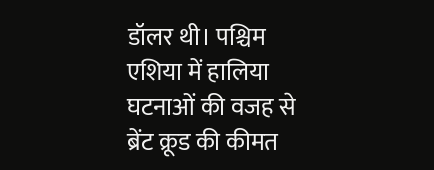डॉलर थी। पश्चिम एशिया में हालिया घटनाओं की वजह से ब्रेंट क्रूड की कीमत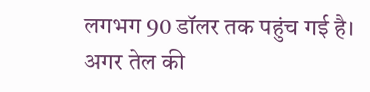लगभग 90 डॉलर तक पहुंच गई है। अगर तेल की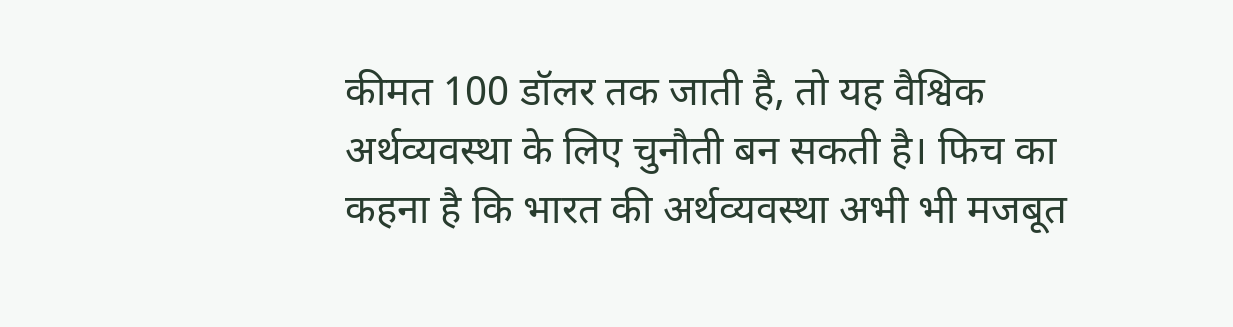कीमत 100 डॉलर तक जाती है, तो यह वैश्विक अर्थव्यवस्था के लिए चुनौती बन सकती है। फिच का कहना है कि भारत की अर्थव्यवस्था अभी भी मजबूत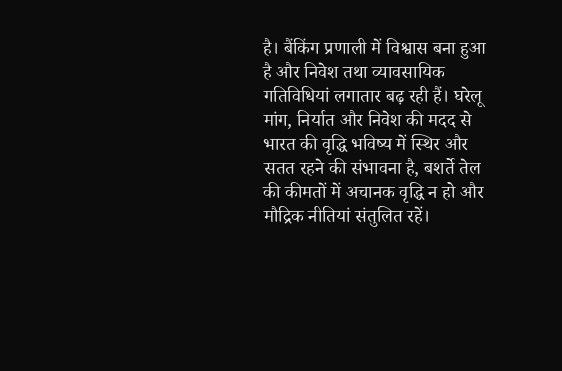है। बैंकिंग प्रणाली में विश्वास बना हुआ है और निवेश तथा व्यावसायिक गतिविधियां लगातार बढ़ रही हैं। घरेलू मांग, निर्यात और निवेश की मदद से भारत की वृद्धि भविष्य में स्थिर और सतत रहने की संभावना है, बशर्ते तेल की कीमतों में अचानक वृद्धि न हो और मौद्रिक नीतियां संतुलित रहें।